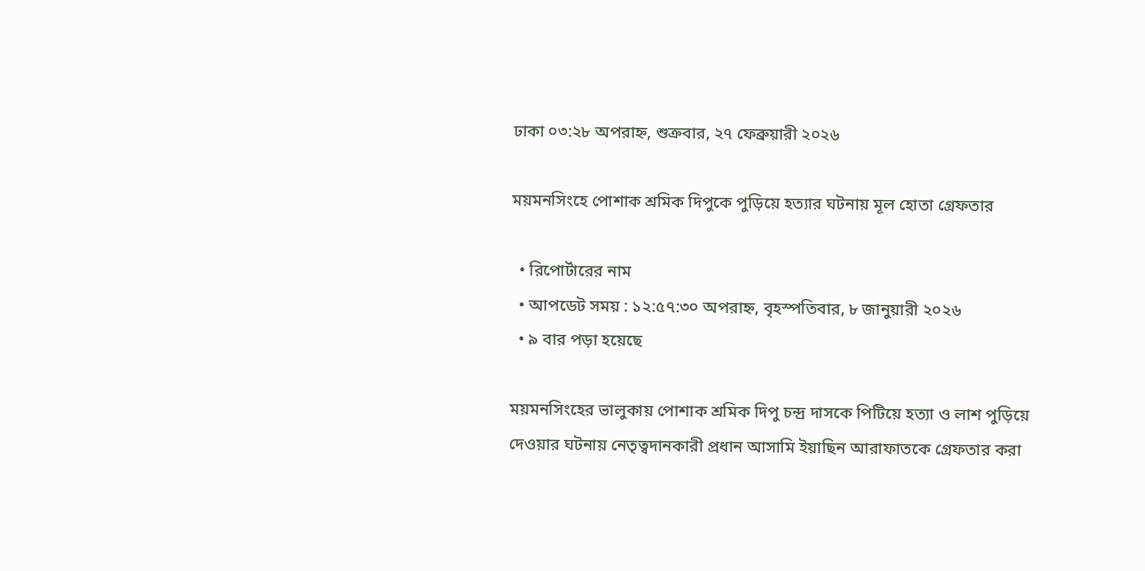ঢাকা ০৩:২৮ অপরাহ্ন, শুক্রবার, ২৭ ফেব্রুয়ারী ২০২৬

ময়মনসিংহে পোশাক শ্রমিক দিপুকে পুড়িয়ে হত্যার ঘটনায় মূল হোতা গ্রেফতার

  • রিপোর্টারের নাম
  • আপডেট সময় : ১২:৫৭:৩০ অপরাহ্ন, বৃহস্পতিবার, ৮ জানুয়ারী ২০২৬
  • ৯ বার পড়া হয়েছে

ময়মনসিংহের ভালুকায় পোশাক শ্রমিক দিপু চন্দ্র দাসকে পিটিয়ে হত্যা ও লাশ পুড়িয়ে দেওয়ার ঘটনায় নেতৃত্বদানকারী প্রধান আসামি ইয়াছিন আরাফাতকে গ্রেফতার করা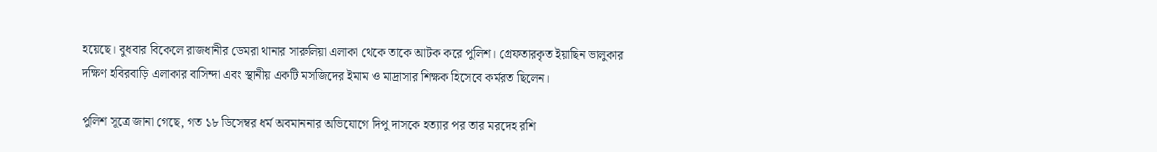হয়েছে। বুধবার বিকেলে রাজধানীর ডেমরা থানার সারুলিয়া এলাকা থেকে তাকে আটক করে পুলিশ। গ্রেফতারকৃত ইয়াছিন ভালুকার দক্ষিণ হবিরবাড়ি এলাকার বাসিন্দা এবং স্থানীয় একটি মসজিদের ইমাম ও মাদ্রাসার শিক্ষক হিসেবে কর্মরত ছিলেন।

পুলিশ সূত্রে জানা গেছে, গত ১৮ ডিসেম্বর ধর্ম অবমাননার অভিযোগে দিপু দাসকে হত্যার পর তার মরদেহ রশি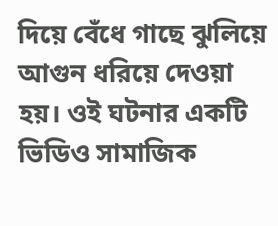দিয়ে বেঁধে গাছে ঝুলিয়ে আগুন ধরিয়ে দেওয়া হয়। ওই ঘটনার একটি ভিডিও সামাজিক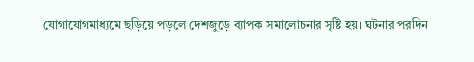যোগাযোগমাধ্যমে ছড়িয়ে পড়লে দেশজুড়ে ব্যাপক সমালোচনার সৃষ্টি হয়। ঘটনার পরদিন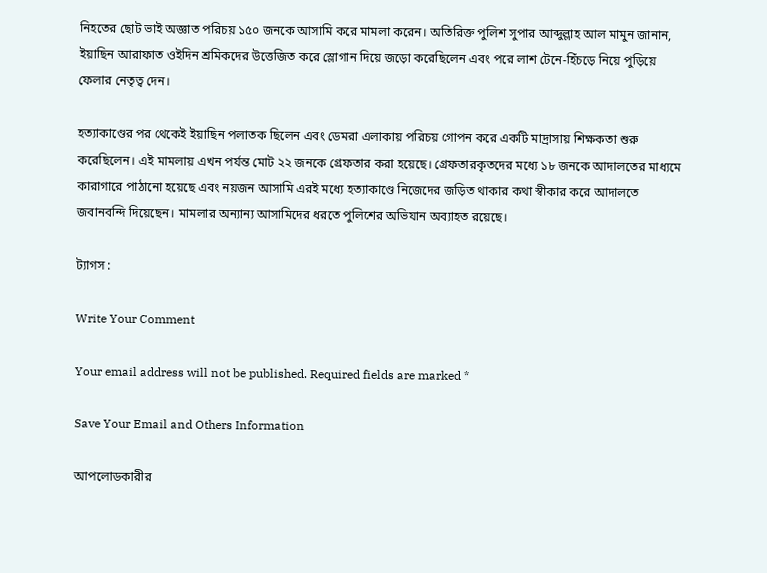নিহতের ছোট ভাই অজ্ঞাত পরিচয় ১৫০ জনকে আসামি করে মামলা করেন। অতিরিক্ত পুলিশ সুপার আব্দুল্লাহ আল মামুন জানান, ইয়াছিন আরাফাত ওইদিন শ্রমিকদের উত্তেজিত করে স্লোগান দিয়ে জড়ো করেছিলেন এবং পরে লাশ টেনে-হিঁচড়ে নিয়ে পুড়িয়ে ফেলার নেতৃত্ব দেন।

হত্যাকাণ্ডের পর থেকেই ইয়াছিন পলাতক ছিলেন এবং ডেমরা এলাকায় পরিচয় গোপন করে একটি মাদ্রাসায় শিক্ষকতা শুরু করেছিলেন। এই মামলায় এখন পর্যন্ত মোট ২২ জনকে গ্রেফতার করা হয়েছে। গ্রেফতারকৃতদের মধ্যে ১৮ জনকে আদালতের মাধ্যমে কারাগারে পাঠানো হয়েছে এবং নয়জন আসামি এরই মধ্যে হত্যাকাণ্ডে নিজেদের জড়িত থাকার কথা স্বীকার করে আদালতে জবানবন্দি দিয়েছেন। মামলার অন্যান্য আসামিদের ধরতে পুলিশের অভিযান অব্যাহত রয়েছে।

ট্যাগস :

Write Your Comment

Your email address will not be published. Required fields are marked *

Save Your Email and Others Information

আপলোডকারীর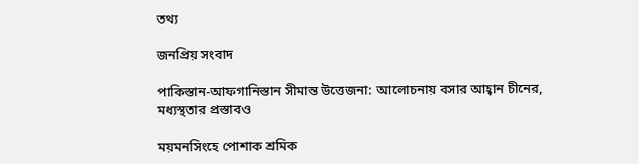তথ্য

জনপ্রিয় সংবাদ

পাকিস্তান-আফগানিস্তান সীমান্ত উত্তেজনা: আলোচনায় বসার আহ্বান চীনের, মধ্যস্থতার প্রস্তাবও

ময়মনসিংহে পোশাক শ্রমিক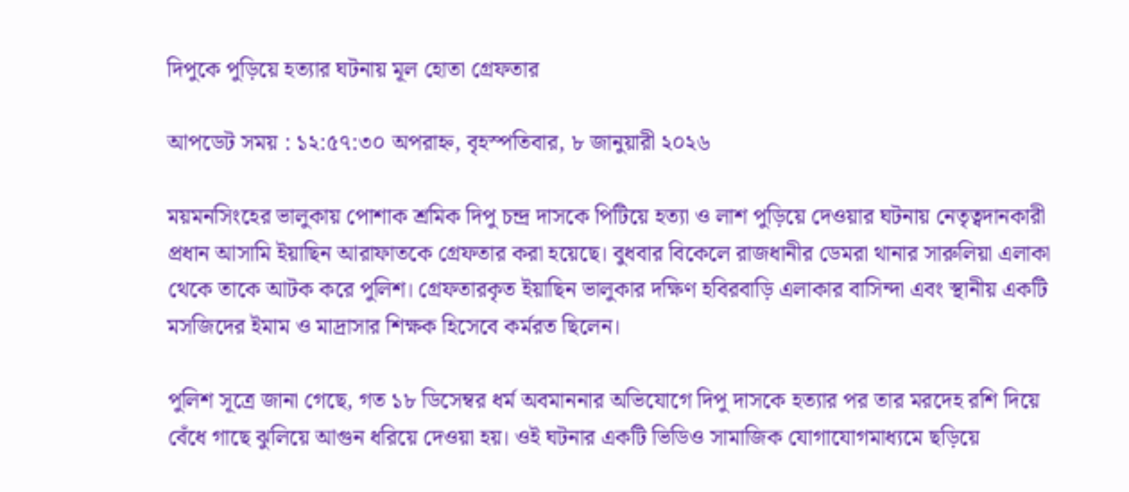দিপুকে পুড়িয়ে হত্যার ঘটনায় মূল হোতা গ্রেফতার

আপডেট সময় : ১২:৫৭:৩০ অপরাহ্ন, বৃহস্পতিবার, ৮ জানুয়ারী ২০২৬

ময়মনসিংহের ভালুকায় পোশাক শ্রমিক দিপু চন্দ্র দাসকে পিটিয়ে হত্যা ও লাশ পুড়িয়ে দেওয়ার ঘটনায় নেতৃত্বদানকারী প্রধান আসামি ইয়াছিন আরাফাতকে গ্রেফতার করা হয়েছে। বুধবার বিকেলে রাজধানীর ডেমরা থানার সারুলিয়া এলাকা থেকে তাকে আটক করে পুলিশ। গ্রেফতারকৃত ইয়াছিন ভালুকার দক্ষিণ হবিরবাড়ি এলাকার বাসিন্দা এবং স্থানীয় একটি মসজিদের ইমাম ও মাদ্রাসার শিক্ষক হিসেবে কর্মরত ছিলেন।

পুলিশ সূত্রে জানা গেছে, গত ১৮ ডিসেম্বর ধর্ম অবমাননার অভিযোগে দিপু দাসকে হত্যার পর তার মরদেহ রশি দিয়ে বেঁধে গাছে ঝুলিয়ে আগুন ধরিয়ে দেওয়া হয়। ওই ঘটনার একটি ভিডিও সামাজিক যোগাযোগমাধ্যমে ছড়িয়ে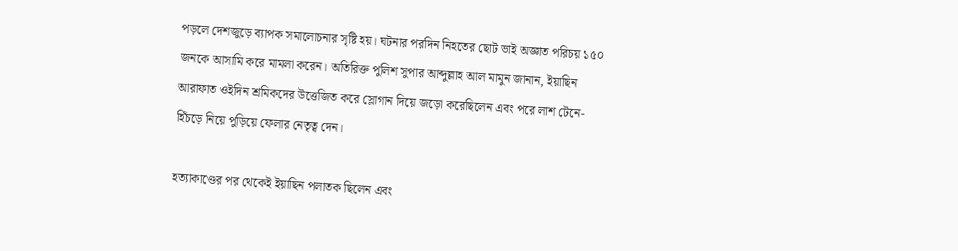পড়লে দেশজুড়ে ব্যাপক সমালোচনার সৃষ্টি হয়। ঘটনার পরদিন নিহতের ছোট ভাই অজ্ঞাত পরিচয় ১৫০ জনকে আসামি করে মামলা করেন। অতিরিক্ত পুলিশ সুপার আব্দুল্লাহ আল মামুন জানান, ইয়াছিন আরাফাত ওইদিন শ্রমিকদের উত্তেজিত করে স্লোগান দিয়ে জড়ো করেছিলেন এবং পরে লাশ টেনে-হিঁচড়ে নিয়ে পুড়িয়ে ফেলার নেতৃত্ব দেন।

হত্যাকাণ্ডের পর থেকেই ইয়াছিন পলাতক ছিলেন এবং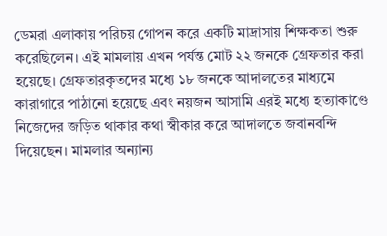ডেমরা এলাকায় পরিচয় গোপন করে একটি মাদ্রাসায় শিক্ষকতা শুরু করেছিলেন। এই মামলায় এখন পর্যন্ত মোট ২২ জনকে গ্রেফতার করা হয়েছে। গ্রেফতারকৃতদের মধ্যে ১৮ জনকে আদালতের মাধ্যমে কারাগারে পাঠানো হয়েছে এবং নয়জন আসামি এরই মধ্যে হত্যাকাণ্ডে নিজেদের জড়িত থাকার কথা স্বীকার করে আদালতে জবানবন্দি দিয়েছেন। মামলার অন্যান্য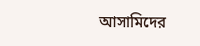আসামিদের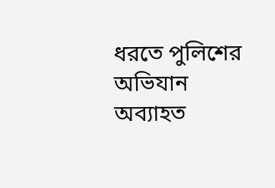ধরতে পুলিশের অভিযান অব্যাহত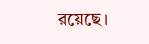রয়েছে।